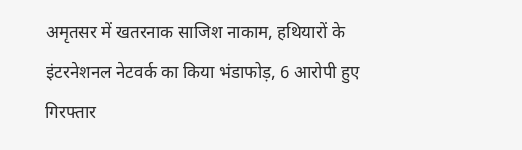अमृतसर में खतरनाक साजिश नाकाम, हथियारों के इंटरनेशनल नेटवर्क का किया भंडाफोड़, 6 आरोपी हुए गिरफ्तार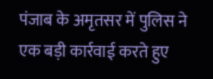पंजाब के अमृतसर में पुलिस ने एक बड़ी कार्रवाई करते हुए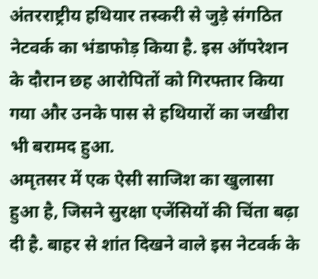अंतरराष्ट्रीय हथियार तस्करी से जुड़े संगठित नेटवर्क का भंडाफोड़ किया है. इस ऑपरेशन के दौरान छह आरोपितों को गिरफ्तार किया गया और उनके पास से हथियारों का जखीरा भी बरामद हुआ.
अमृतसर में एक ऐसी साजिश का खुलासा हुआ है, जिसने सुरक्षा एजेंसियों की चिंता बढ़ा दी है. बाहर से शांत दिखने वाले इस नेटवर्क के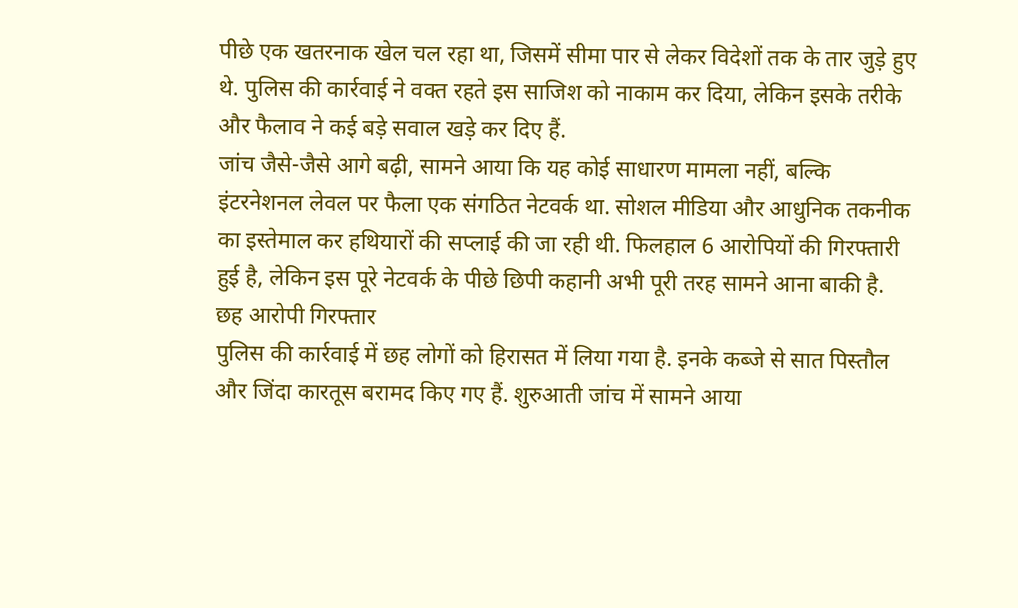पीछे एक खतरनाक खेल चल रहा था, जिसमें सीमा पार से लेकर विदेशों तक के तार जुड़े हुए थे. पुलिस की कार्रवाई ने वक्त रहते इस साजिश को नाकाम कर दिया, लेकिन इसके तरीके और फैलाव ने कई बड़े सवाल खड़े कर दिए हैं.
जांच जैसे-जैसे आगे बढ़ी, सामने आया कि यह कोई साधारण मामला नहीं, बल्कि इंटरनेशनल लेवल पर फैला एक संगठित नेटवर्क था. सोशल मीडिया और आधुनिक तकनीक का इस्तेमाल कर हथियारों की सप्लाई की जा रही थी. फिलहाल 6 आरोपियों की गिरफ्तारी हुई है, लेकिन इस पूरे नेटवर्क के पीछे छिपी कहानी अभी पूरी तरह सामने आना बाकी है.
छह आरोपी गिरफ्तार
पुलिस की कार्रवाई में छह लोगों को हिरासत में लिया गया है. इनके कब्जे से सात पिस्तौल और जिंदा कारतूस बरामद किए गए हैं. शुरुआती जांच में सामने आया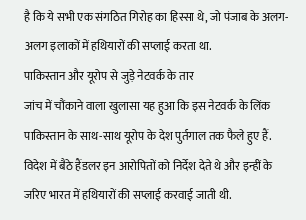है कि ये सभी एक संगठित गिरोह का हिस्सा थे, जो पंजाब के अलग-अलग इलाकों में हथियारों की सप्लाई करता था.
पाकिस्तान और यूरोप से जुड़े नेटवर्क के तार
जांच में चौंकाने वाला खुलासा यह हुआ कि इस नेटवर्क के लिंक पाकिस्तान के साथ-साथ यूरोप के देश पुर्तगाल तक फैले हुए हैं. विदेश में बैठे हैंडलर इन आरोपितों को निर्देश देते थे और इन्हीं के जरिए भारत में हथियारों की सप्लाई करवाई जाती थी.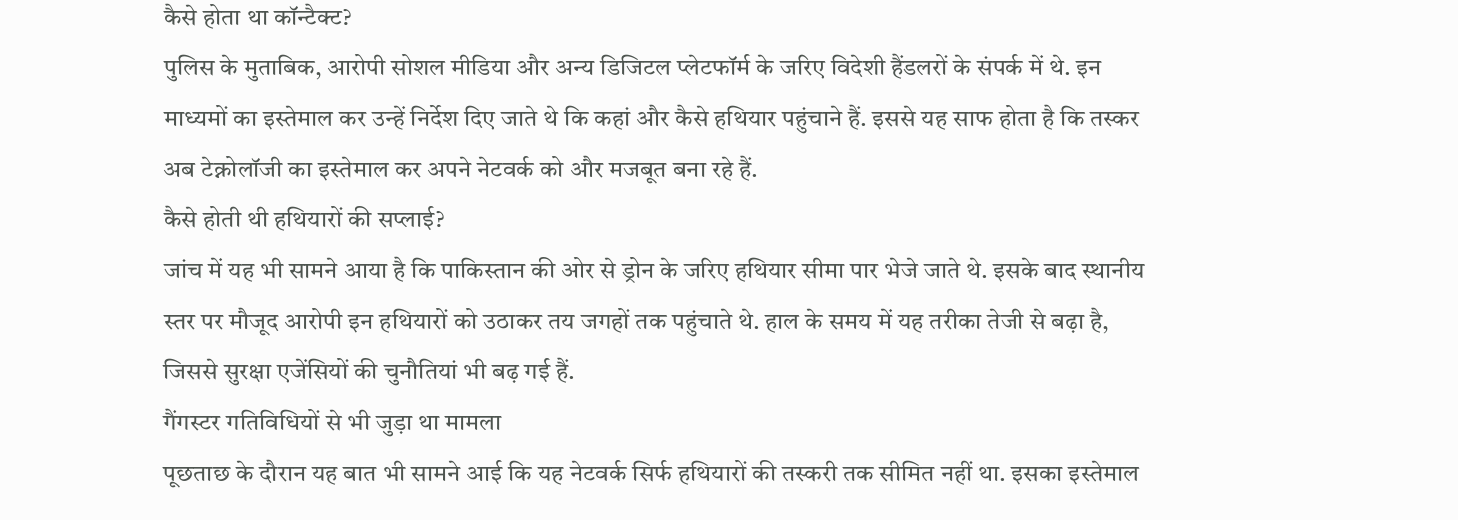कैसे होता था कॉन्टैक्ट?
पुलिस के मुताबिक, आरोपी सोशल मीडिया और अन्य डिजिटल प्लेटफॉर्म के जरिए विदेशी हैंडलरों के संपर्क में थे. इन माध्यमों का इस्तेमाल कर उन्हें निर्देश दिए जाते थे कि कहां और कैसे हथियार पहुंचाने हैं. इससे यह साफ होता है कि तस्कर अब टेक्नोलॉजी का इस्तेमाल कर अपने नेटवर्क को और मजबूत बना रहे हैं.
कैसे होती थी हथियारों की सप्लाई?
जांच में यह भी सामने आया है कि पाकिस्तान की ओर से ड्रोन के जरिए हथियार सीमा पार भेजे जाते थे. इसके बाद स्थानीय स्तर पर मौजूद आरोपी इन हथियारों को उठाकर तय जगहों तक पहुंचाते थे. हाल के समय में यह तरीका तेजी से बढ़ा है, जिससे सुरक्षा एजेंसियों की चुनौतियां भी बढ़ गई हैं.
गैंगस्टर गतिविधियों से भी जुड़ा था मामला
पूछताछ के दौरान यह बात भी सामने आई कि यह नेटवर्क सिर्फ हथियारों की तस्करी तक सीमित नहीं था. इसका इस्तेमाल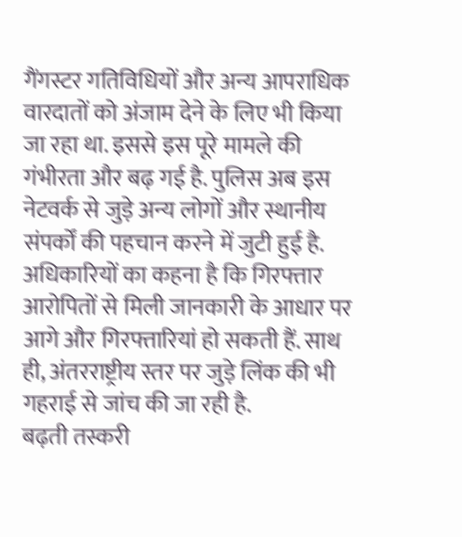गैंगस्टर गतिविधियों और अन्य आपराधिक वारदातों को अंजाम देने के लिए भी किया जा रहा था. इससे इस पूरे मामले की गंभीरता और बढ़ गई है. पुलिस अब इस नेटवर्क से जुड़े अन्य लोगों और स्थानीय संपर्कों की पहचान करने में जुटी हुई है. अधिकारियों का कहना है कि गिरफ्तार आरोपितों से मिली जानकारी के आधार पर आगे और गिरफ्तारियां हो सकती हैं. साथ ही, अंतरराष्ट्रीय स्तर पर जुड़े लिंक की भी गहराई से जांच की जा रही है.
बढ़ती तस्करी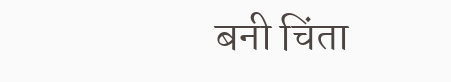बनी चिंता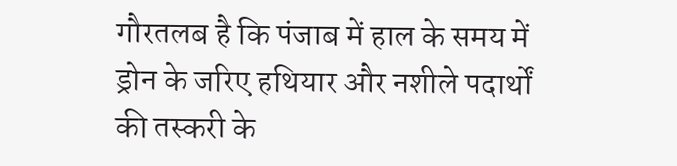गौरतलब है कि पंजाब में हाल के समय में ड्रोन के जरिए हथियार और नशीले पदार्थों की तस्करी के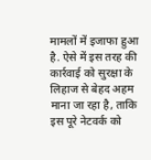मामलों में इजाफा हुआ है. ऐसे में इस तरह की कार्रवाई को सुरक्षा के लिहाज से बेहद अहम माना जा रहा है, ताकि इस पूरे नेटवर्क को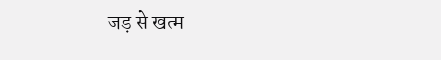जड़ से खत्म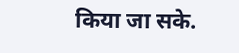किया जा सके.